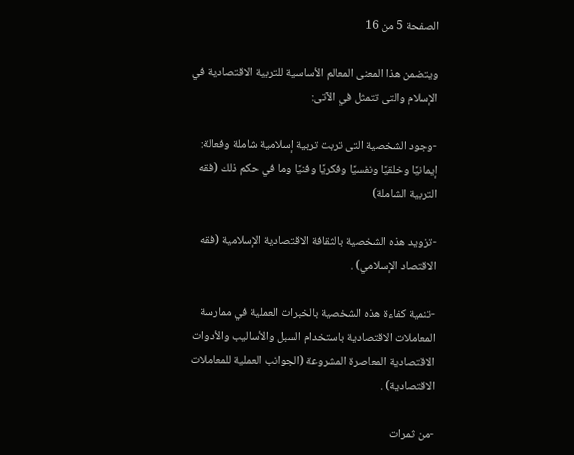الصفحة 5 من 16

ويتضمن هذا المعنى المعالم الأساسية للتربية الاقتصادية في الإسلام والتى تتمثل في الآتى:

-وجود الشخصية التى تربت تربية إسلامية شاملة وفعالة: إيمانيًا وخلقيًا ونفسيًا وفكريًا وفنيًا وما في حكم ذلك (فقه التربية الشاملة)

-تزويد هذه الشخصية بالثقافة الاقتصادية الإسلامية (فقه الاقتصاد الإسلامي) .

-تنمية كفاءة هذه الشخصية بالخبرات العملية في ممارسة المعاملات الاقتصادية باستخدام السبل والأساليب والأدوات الاقتصادية المعاصرة المشروعة (الجوانب العملية للمعاملات الاقتصادية) .

-من ثمرات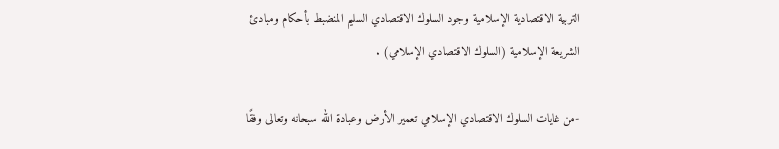التربية الاقتصادية الإسلامية وجود السلوك الاقتصادي السليم المنضبط بأحكام ومبادئ الشريعة الإسلامية (السلوك الاقتصادي الإسلامي) .

-من غايات السلوك الاقتصادي الإسلامي تعمير الأرض وعبادة الله سبحانه وتعالى وفقًا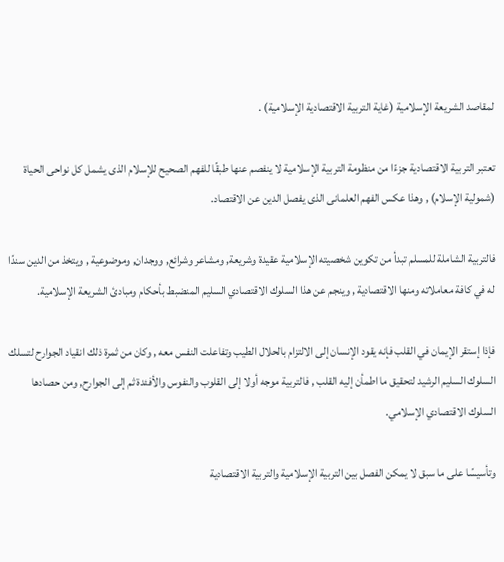لمقاصد الشريعة الإسلامية (غاية التربية الاقتصادية الإسلامية) .

تعتبر التربية الاقتصادية جزءًا من منظومة التربية الإسلامية لا ينفصم عنها طبقًا للفهم الصحيح للإسلام الذى يشمل كل نواحى الحياة (شمولية الإسلام) , وهذا عكس الفهم العلمانى الذى يفصل الدين عن الاقتصاد.

فالتربية الشاملة للمسلم تبدأ من تكوين شخصيته الإسلامية عقيدة وشريعة, ومشاعر وشرائع, ووجدان, وموضوعية , ويتخذ من الدين سندًا له في كافة معاملاته ومنها الاقتصادية , وينجم عن هذا السلوك الاقتصادي السليم المنضبط بأحكام ومبادئ الشريعة الإسلامية.

فإذا إستقر الإيمان في القلب فإنه يقود الإنسان إلى الالتزام بالحلال الطيب وتفاعلت النفس معه , وكان من ثمرة ذلك انقياد الجوارح لتسلك السلوك السليم الرشيد لتحقيق ما اطمأن إليه القلب , فالتربية موجه أولا إلى القلوب والنفوس والأفئدة ثم إلى الجوارح, ومن حصادها السلوك الاقتصادي الإسلامي.

وتأسيسًا على ما سبق لا يمكن الفصل بين التربية الإسلامية والتربية الاقتصادية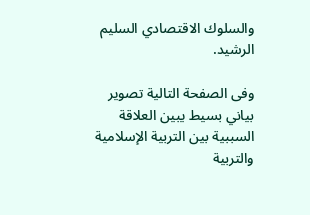والسلوك الاقتصادي السليم الرشيد.

وفى الصفحة التالية تصوير بياني بسيط يبين العلاقة السببية بين التربية الإسلامية والتربية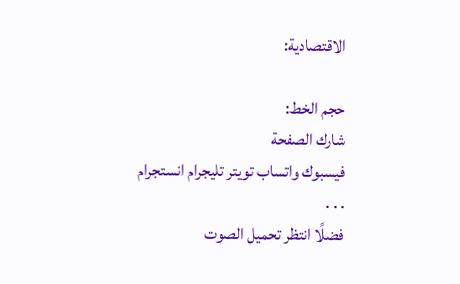الاقتصادية:

حجم الخط:
شارك الصفحة
فيسبوك واتساب تويتر تليجرام انستجرام
. . .
فضلًا انتظر تحميل الصوت